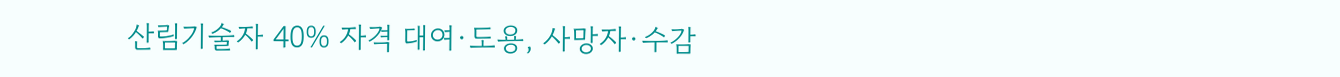산림기술자 40% 자격 대여·도용, 사망자·수감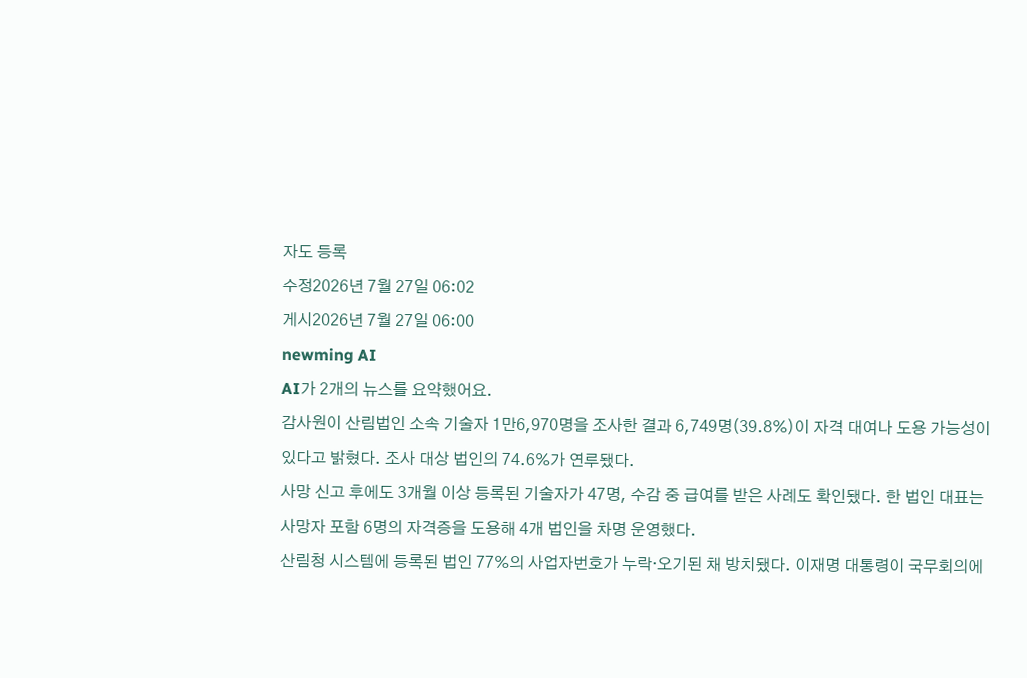자도 등록
수정2026년 7월 27일 06:02
게시2026년 7월 27일 06:00
newming AI
AI가 2개의 뉴스를 요약했어요.
감사원이 산림법인 소속 기술자 1만6,970명을 조사한 결과 6,749명(39.8%)이 자격 대여나 도용 가능성이 있다고 밝혔다. 조사 대상 법인의 74.6%가 연루됐다.
사망 신고 후에도 3개월 이상 등록된 기술자가 47명, 수감 중 급여를 받은 사례도 확인됐다. 한 법인 대표는 사망자 포함 6명의 자격증을 도용해 4개 법인을 차명 운영했다.
산림청 시스템에 등록된 법인 77%의 사업자번호가 누락·오기된 채 방치됐다. 이재명 대통령이 국무회의에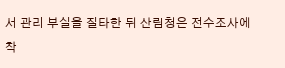서 관리 부실을 질타한 뒤 산림청은 전수조사에 착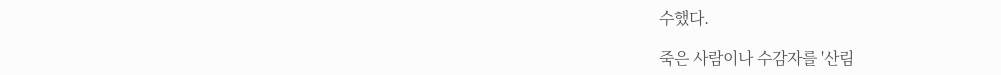수했다.

죽은 사람이나 수감자를 '산림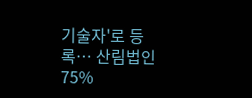기술자'로 등록… 산림법인 75%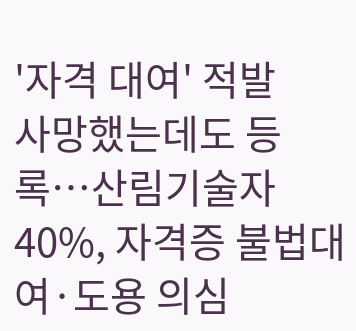'자격 대여' 적발
사망했는데도 등록…산림기술자 40%, 자격증 불법대여·도용 의심